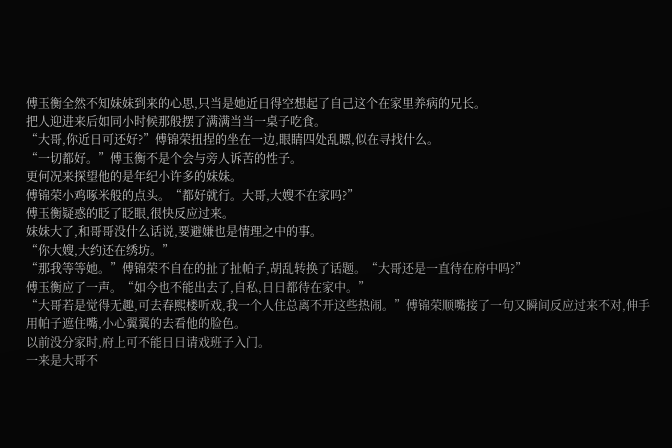傅玉衡全然不知妹妹到来的心思,只当是她近日得空想起了自己这个在家里养病的兄长。
把人迎进来后如同小时候那般摆了满满当当一桌子吃食。
“大哥,你近日可还好?”傅锦荣扭捏的坐在一边,眼睛四处乱瞟,似在寻找什么。
“一切都好。”傅玉衡不是个会与旁人诉苦的性子。
更何况来探望他的是年纪小许多的妹妹。
傅锦荣小鸡啄米般的点头。“都好就行。大哥,大嫂不在家吗?”
傅玉衡疑惑的眨了眨眼,很快反应过来。
妹妹大了,和哥哥没什么话说,要避嫌也是情理之中的事。
“你大嫂,大约还在绣坊。”
“那我等等她。”傅锦荣不自在的扯了扯帕子,胡乱转换了话题。“大哥还是一直待在府中吗?”
傅玉衡应了一声。“如今也不能出去了,自私,日日都待在家中。”
“大哥若是觉得无趣,可去春熙楼听戏,我一个人住总离不开这些热闹。”傅锦荣顺嘴接了一句又瞬间反应过来不对,伸手用帕子遮住嘴,小心翼翼的去看他的脸色。
以前没分家时,府上可不能日日请戏班子入门。
一来是大哥不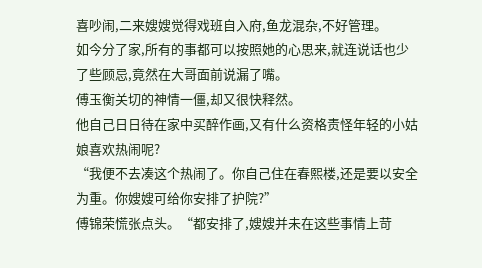喜吵闹,二来嫂嫂觉得戏班自入府,鱼龙混杂,不好管理。
如今分了家,所有的事都可以按照她的心思来,就连说话也少了些顾忌,竟然在大哥面前说漏了嘴。
傅玉衡关切的神情一僵,却又很快释然。
他自己日日待在家中买醉作画,又有什么资格责怪年轻的小姑娘喜欢热闹呢?
“我便不去凑这个热闹了。你自己住在春熙楼,还是要以安全为重。你嫂嫂可给你安排了护院?”
傅锦荣慌张点头。“都安排了,嫂嫂并未在这些事情上苛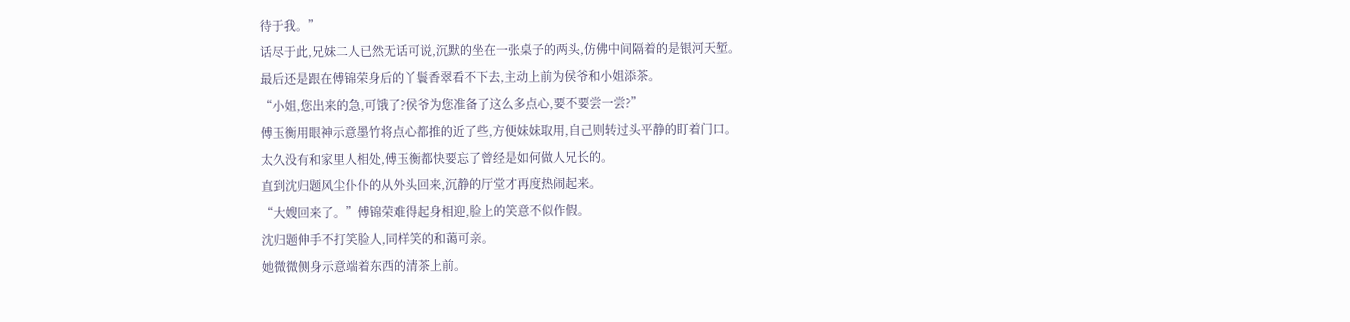待于我。”
话尽于此,兄妹二人已然无话可说,沉默的坐在一张桌子的两头,仿佛中间隔着的是银河天堑。
最后还是跟在傅锦荣身后的丫鬟香翠看不下去,主动上前为侯爷和小姐添茶。
“小姐,您出来的急,可饿了?侯爷为您准备了这么多点心,要不要尝一尝?”
傅玉衡用眼神示意墨竹将点心都推的近了些,方便妹妹取用,自己则转过头平静的盯着门口。
太久没有和家里人相处,傅玉衡都快要忘了曾经是如何做人兄长的。
直到沈归题风尘仆仆的从外头回来,沉静的厅堂才再度热闹起来。
“大嫂回来了。”傅锦荣难得起身相迎,脸上的笑意不似作假。
沈归题伸手不打笑脸人,同样笑的和蔼可亲。
她微微侧身示意端着东西的清茶上前。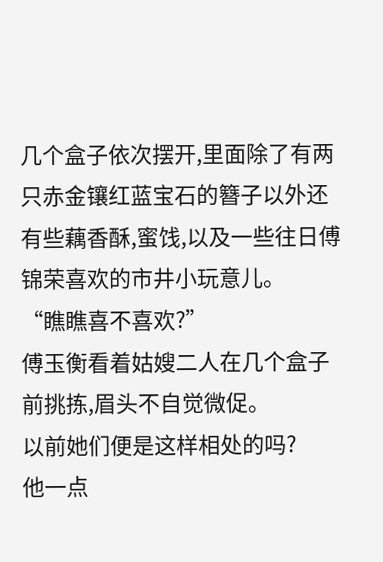几个盒子依次摆开,里面除了有两只赤金镶红蓝宝石的簪子以外还有些藕香酥,蜜饯,以及一些往日傅锦荣喜欢的市井小玩意儿。
“瞧瞧喜不喜欢?”
傅玉衡看着姑嫂二人在几个盒子前挑拣,眉头不自觉微促。
以前她们便是这样相处的吗?
他一点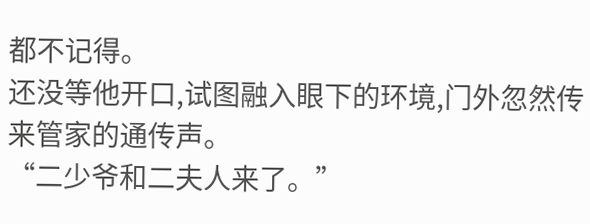都不记得。
还没等他开口,试图融入眼下的环境,门外忽然传来管家的通传声。
“二少爷和二夫人来了。”